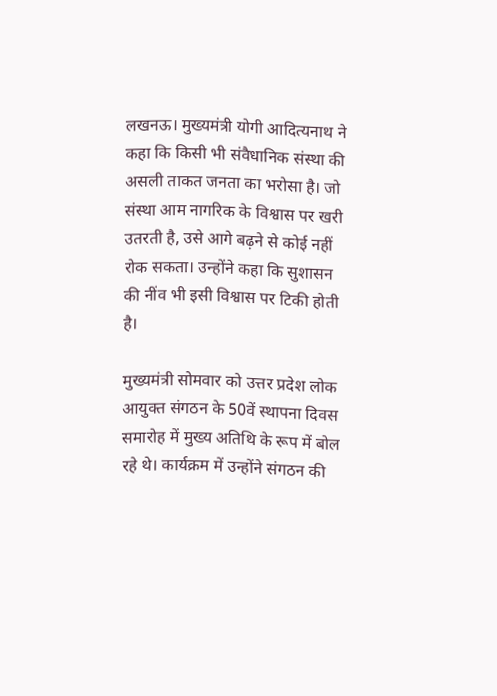लखनऊ। मुख्यमंत्री योगी आदित्यनाथ ने कहा कि किसी भी संवैधानिक संस्था की असली ताकत जनता का भरोसा है। जो संस्था आम नागरिक के विश्वास पर खरी उतरती है, उसे आगे बढ़ने से कोई नहीं रोक सकता। उन्होंने कहा कि सुशासन की नींव भी इसी विश्वास पर टिकी होती है।

मुख्यमंत्री सोमवार को उत्तर प्रदेश लोक आयुक्त संगठन के 50वें स्थापना दिवस समारोह में मुख्य अतिथि के रूप में बोल रहे थे। कार्यक्रम में उन्होंने संगठन की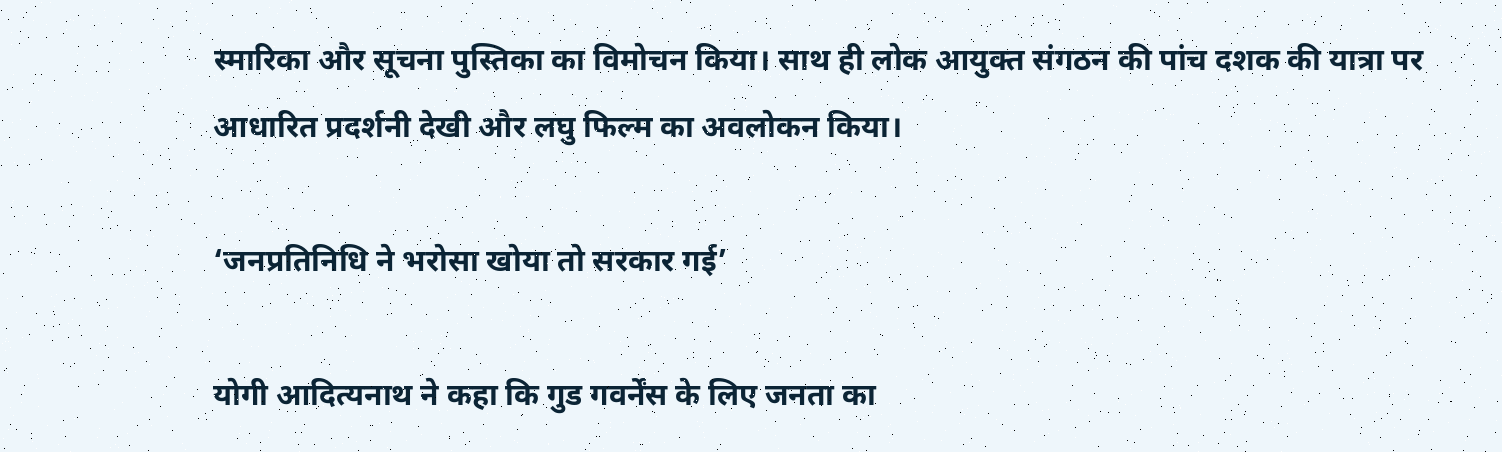स्मारिका और सूचना पुस्तिका का विमोचन किया। साथ ही लोक आयुक्त संगठन की पांच दशक की यात्रा पर आधारित प्रदर्शनी देखी और लघु फिल्म का अवलोकन किया।

‘जनप्रतिनिधि ने भरोसा खोया तो सरकार गई’

योगी आदित्यनाथ ने कहा कि गुड गवर्नेंस के लिए जनता का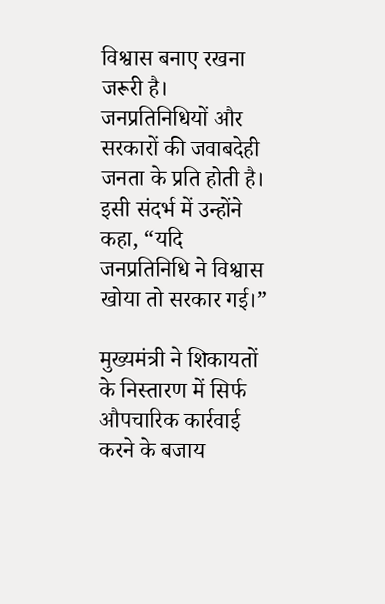विश्वास बनाए रखना जरूरी है। जनप्रतिनिधियों और सरकारों की जवाबदेही जनता के प्रति होती है। इसी संदर्भ में उन्होंने कहा, “यदि जनप्रतिनिधि ने विश्वास खोया तो सरकार गई।”

मुख्यमंत्री ने शिकायतों के निस्तारण में सिर्फ औपचारिक कार्रवाई करने के बजाय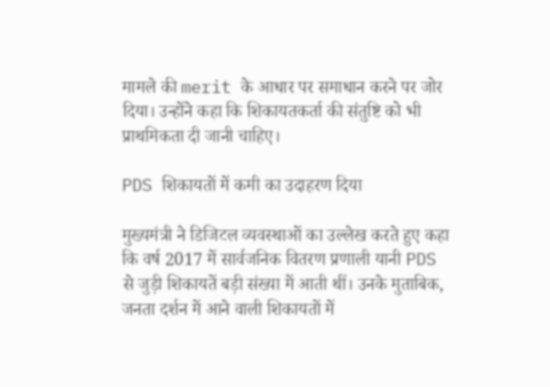मामले की merit के आधार पर समाधान करने पर जोर दिया। उन्होंने कहा कि शिकायतकर्ता की संतुष्टि को भी प्राथमिकता दी जानी चाहिए।

PDS शिकायतों में कमी का उदाहरण दिया

मुख्यमंत्री ने डिजिटल व्यवस्थाओं का उल्लेख करते हुए कहा कि वर्ष 2017 में सार्वजनिक वितरण प्रणाली यानी PDS से जुड़ी शिकायतें बड़ी संख्या में आती थीं। उनके मुताबिक, जनता दर्शन में आने वाली शिकायतों में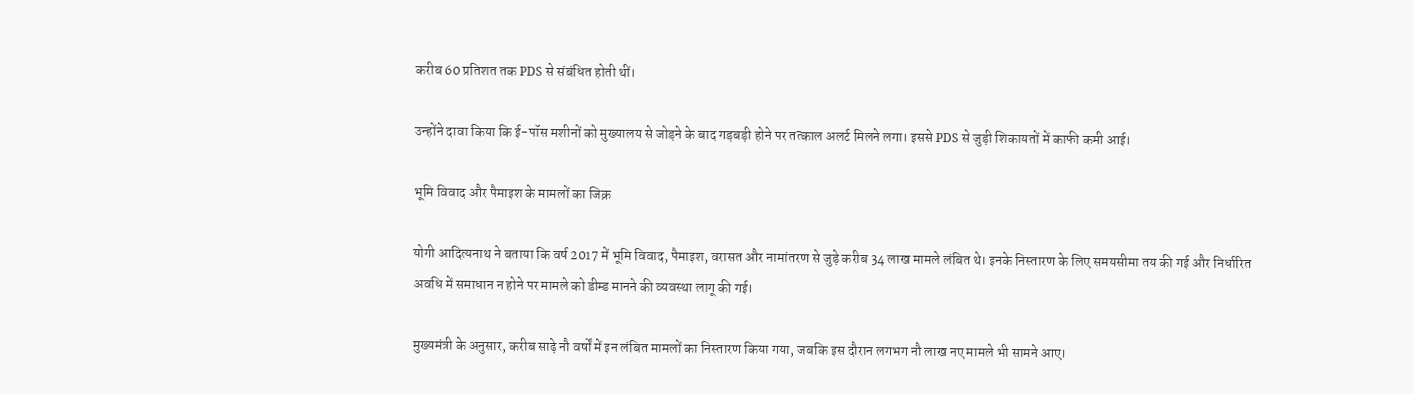करीब 60 प्रतिशत तक PDS से संबंधित होती थीं।

उन्होंने दावा किया कि ई-पॉस मशीनों को मुख्यालय से जोड़ने के बाद गड़बड़ी होने पर तत्काल अलर्ट मिलने लगा। इससे PDS से जुड़ी शिकायतों में काफी कमी आई।

भूमि विवाद और पैमाइश के मामलों का जिक्र

योगी आदित्यनाथ ने बताया कि वर्ष 2017 में भूमि विवाद, पैमाइश, वरासत और नामांतरण से जुड़े करीब 34 लाख मामले लंबित थे। इनके निस्तारण के लिए समयसीमा तय की गई और निर्धारित अवधि में समाधान न होने पर मामले को डीम्ड मानने की व्यवस्था लागू की गई।

मुख्यमंत्री के अनुसार, करीब साढ़े नौ वर्षों में इन लंबित मामलों का निस्तारण किया गया, जबकि इस दौरान लगभग नौ लाख नए मामले भी सामने आए।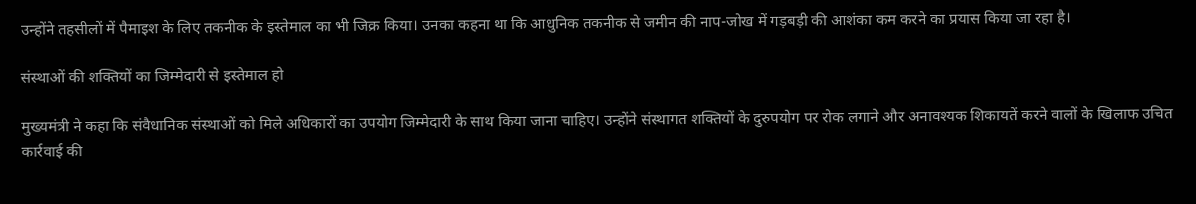उन्होंने तहसीलों में पैमाइश के लिए तकनीक के इस्तेमाल का भी जिक्र किया। उनका कहना था कि आधुनिक तकनीक से जमीन की नाप-जोख में गड़बड़ी की आशंका कम करने का प्रयास किया जा रहा है।

संस्थाओं की शक्तियों का जिम्मेदारी से इस्तेमाल हो

मुख्यमंत्री ने कहा कि संवैधानिक संस्थाओं को मिले अधिकारों का उपयोग जिम्मेदारी के साथ किया जाना चाहिए। उन्होंने संस्थागत शक्तियों के दुरुपयोग पर रोक लगाने और अनावश्यक शिकायतें करने वालों के खिलाफ उचित कार्रवाई की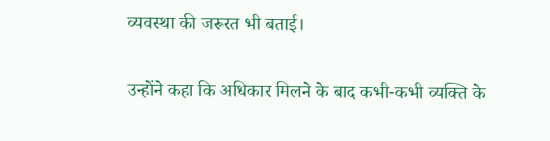व्यवस्था की जरूरत भी बताई।

उन्होंने कहा कि अधिकार मिलने के बाद कभी-कभी व्यक्ति के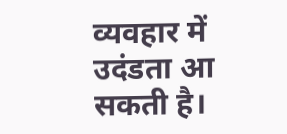व्यवहार में उदंडता आ सकती है।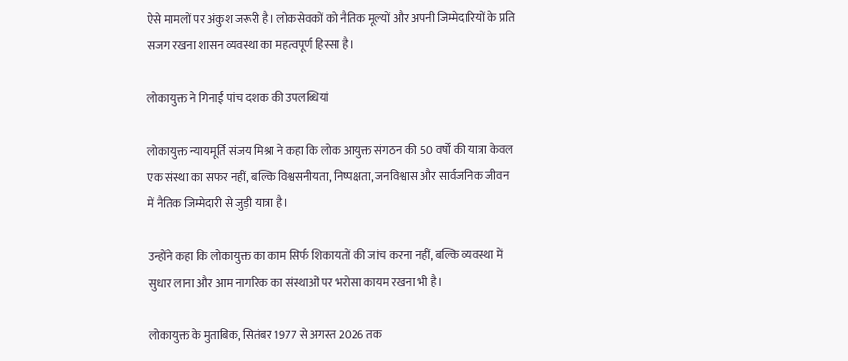ऐसे मामलों पर अंकुश जरूरी है। लोकसेवकों को नैतिक मूल्यों और अपनी जिम्मेदारियों के प्रति सजग रखना शासन व्यवस्था का महत्वपूर्ण हिस्सा है।

लोकायुक्त ने गिनाईं पांच दशक की उपलब्धियां

लोकायुक्त न्यायमूर्ति संजय मिश्रा ने कहा कि लोक आयुक्त संगठन की 50 वर्षों की यात्रा केवल एक संस्था का सफर नहीं, बल्कि विश्वसनीयता, निष्पक्षता, जनविश्वास और सार्वजनिक जीवन में नैतिक जिम्मेदारी से जुड़ी यात्रा है।

उन्होंने कहा कि लोकायुक्त का काम सिर्फ शिकायतों की जांच करना नहीं, बल्कि व्यवस्था में सुधार लाना और आम नागरिक का संस्थाओं पर भरोसा कायम रखना भी है।

लोकायुक्त के मुताबिक, सितंबर 1977 से अगस्त 2026 तक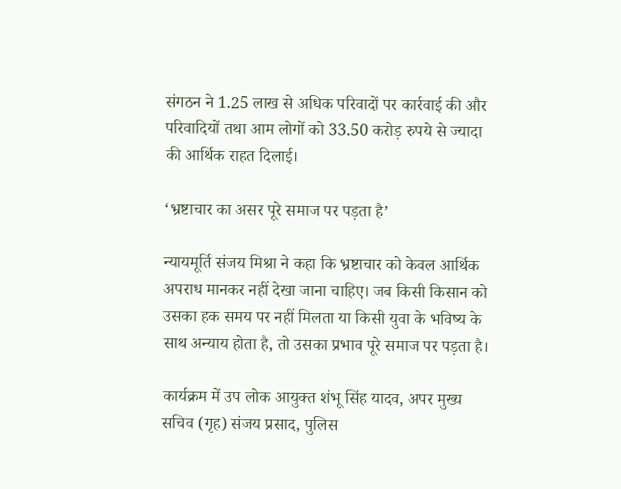संगठन ने 1.25 लाख से अधिक परिवादों पर कार्रवाई की और परिवादियों तथा आम लोगों को 33.50 करोड़ रुपये से ज्यादा की आर्थिक राहत दिलाई।

‘भ्रष्टाचार का असर पूरे समाज पर पड़ता है’

न्यायमूर्ति संजय मिश्रा ने कहा कि भ्रष्टाचार को केवल आर्थिक अपराध मानकर नहीं देखा जाना चाहिए। जब किसी किसान को उसका हक समय पर नहीं मिलता या किसी युवा के भविष्य के साथ अन्याय होता है, तो उसका प्रभाव पूरे समाज पर पड़ता है।

कार्यक्रम में उप लोक आयुक्त शंभू सिंह यादव, अपर मुख्य सचिव (गृह) संजय प्रसाद, पुलिस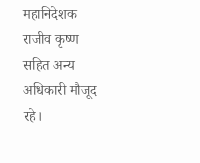महानिदेशक राजीव कृष्ण सहित अन्य अधिकारी मौजूद रहे।